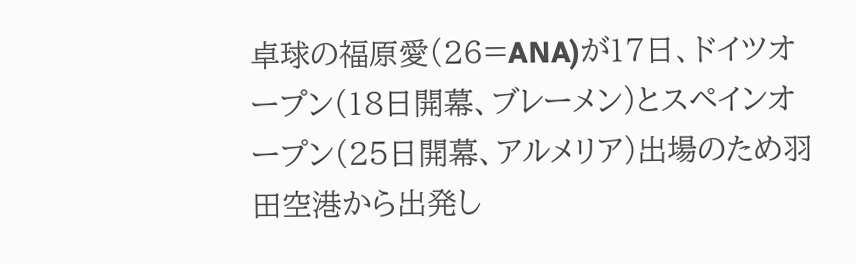卓球の福原愛(26=ANA)が17日、ドイツオープン(18日開幕、ブレーメン)とスペインオープン(25日開幕、アルメリア)出場のため羽田空港から出発し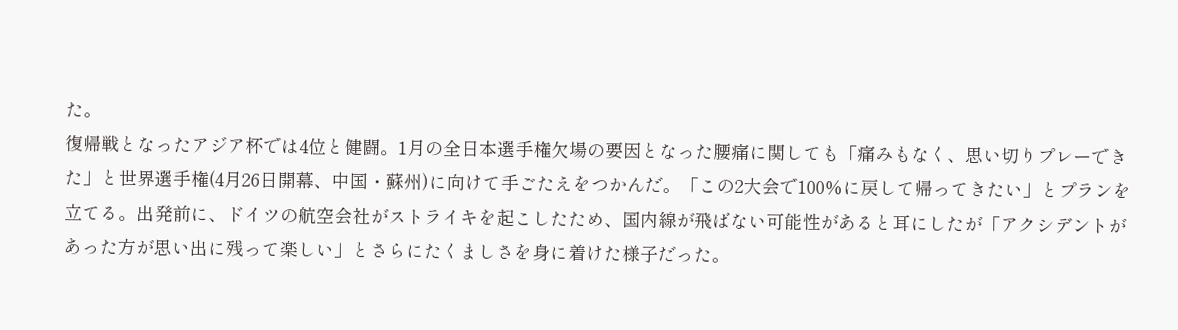た。
復帰戦となったアジア杯では4位と健闘。1月の全日本選手権欠場の要因となった腰痛に関しても「痛みもなく、思い切りプレーできた」と世界選手権(4月26日開幕、中国・蘇州)に向けて手ごたえをつかんだ。「この2大会で100%に戻して帰ってきたい」とプランを立てる。出発前に、ドイツの航空会社がストライキを起こしたため、国内線が飛ばない可能性があると耳にしたが「アクシデントがあった方が思い出に残って楽しい」とさらにたくましさを身に着けた様子だった。